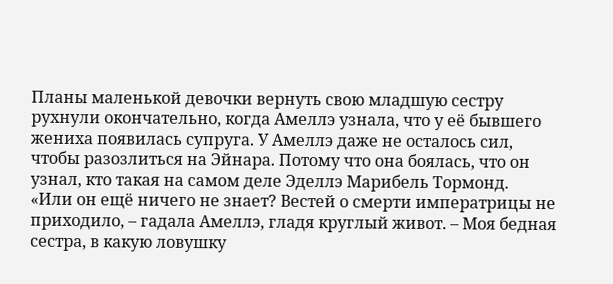Планы маленькой девочки вернуть свою младшую сестру рухнули окончательно, когда Амеллэ узнала, что у её бывшего жениха появилась супруга. У Амеллэ даже не осталось сил, чтобы разозлиться на Эйнара. Потому что она боялась, что он узнал, кто такая на самом деле Эделлэ Марибель Тормонд.
«Или он ещё ничего не знает? Вестей о смерти императрицы не приходило, – гадала Амеллэ, гладя круглый живот. – Моя бедная сестра, в какую ловушку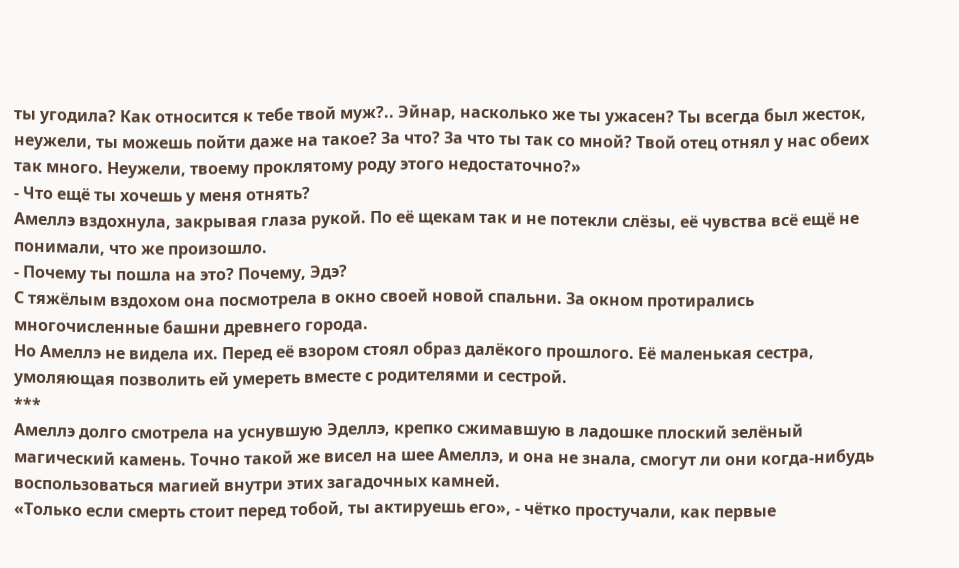ты угодила? Как относится к тебе твой муж?.. Эйнар, насколько же ты ужасен? Ты всегда был жесток, неужели, ты можешь пойти даже на такое? За что? За что ты так со мной? Твой отец отнял у нас обеих так много. Неужели, твоему проклятому роду этого недостаточно?»
- Что ещё ты хочешь у меня отнять?
Амеллэ вздохнула, закрывая глаза рукой. По её щекам так и не потекли слёзы, её чувства всё ещё не понимали, что же произошло.
- Почему ты пошла на это? Почему, Эдэ?
С тяжёлым вздохом она посмотрела в окно своей новой спальни. За окном протирались многочисленные башни древнего города.
Но Амеллэ не видела их. Перед её взором стоял образ далёкого прошлого. Её маленькая сестра, умоляющая позволить ей умереть вместе с родителями и сестрой.
***
Амеллэ долго смотрела на уснувшую Эделлэ, крепко сжимавшую в ладошке плоский зелёный магический камень. Точно такой же висел на шее Амеллэ, и она не знала, смогут ли они когда-нибудь воспользоваться магией внутри этих загадочных камней.
«Только если смерть стоит перед тобой, ты актируешь его», - чётко простучали, как первые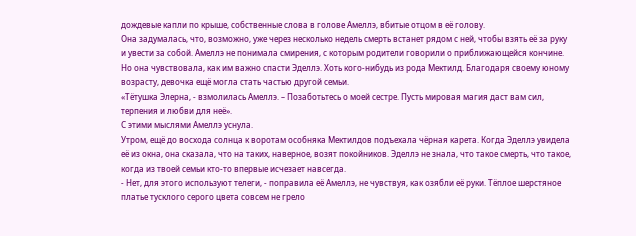дождевые капли по крыше, собственные слова в голове Амеллэ, вбитые отцом в её голову.
Она задумалась, что, возможно, уже через несколько недель смерть встанет рядом с ней, чтобы взять её за руку и увести за собой. Амеллэ не понимала смирения, с которым родители говорили о приближающейся кончине. Но она чувствовала, как им важно спасти Эделлэ. Хоть кого-нибудь из рода Мектилд. Благодаря своему юному возрасту, девочка ещё могла стать частью другой семьи.
«Тётушка Элерна, - взмолилась Амеллэ. – Позаботьтесь о моей сестре. Пусть мировая магия даст вам сил, терпения и любви для неё».
С этими мыслями Амеллэ уснула.
Утром, ещё до восхода солнца к воротам особняка Мектилдов подъехала чёрная карета. Когда Эделлэ увидела её из окна, она сказала, что на таких, наверное, возят покойников. Эделлэ не знала, что такое смерть, что такое, когда из твоей семьи кто-то впервые исчезает навсегда.
- Нет, для этого используют телеги, - поправила её Амеллэ, не чувствуя, как озябли её руки. Тёплое шерстяное платье тусклого серого цвета совсем не грело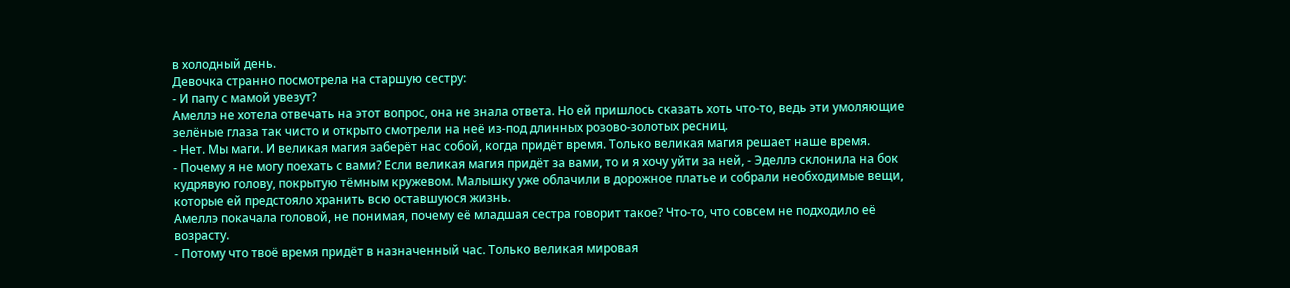в холодный день.
Девочка странно посмотрела на старшую сестру:
- И папу с мамой увезут?
Амеллэ не хотела отвечать на этот вопрос, она не знала ответа. Но ей пришлось сказать хоть что-то, ведь эти умоляющие зелёные глаза так чисто и открыто смотрели на неё из-под длинных розово-золотых ресниц.
- Нет. Мы маги. И великая магия заберёт нас собой, когда придёт время. Только великая магия решает наше время.
- Почему я не могу поехать с вами? Если великая магия придёт за вами, то и я хочу уйти за ней, - Эделлэ склонила на бок кудрявую голову, покрытую тёмным кружевом. Малышку уже облачили в дорожное платье и собрали необходимые вещи, которые ей предстояло хранить всю оставшуюся жизнь.
Амеллэ покачала головой, не понимая, почему её младшая сестра говорит такое? Что-то, что совсем не подходило её возрасту.
- Потому что твоё время придёт в назначенный час. Только великая мировая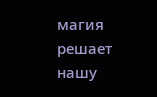магия решает нашу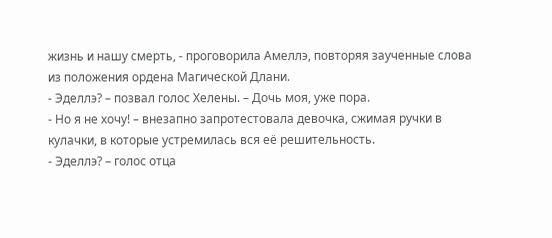жизнь и нашу смерть, - проговорила Амеллэ, повторяя заученные слова из положения ордена Магической Длани.
- Эделлэ? – позвал голос Хелены. – Дочь моя, уже пора.
- Но я не хочу! – внезапно запротестовала девочка, сжимая ручки в кулачки, в которые устремилась вся её решительность.
- Эделлэ? – голос отца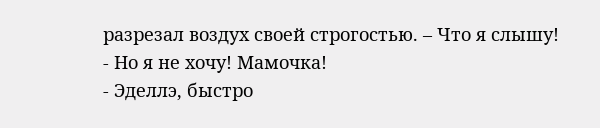разрезал воздух своей строгостью. – Что я слышу!
- Но я не хочу! Мамочка!
- Эделлэ, быстро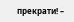прекрати! –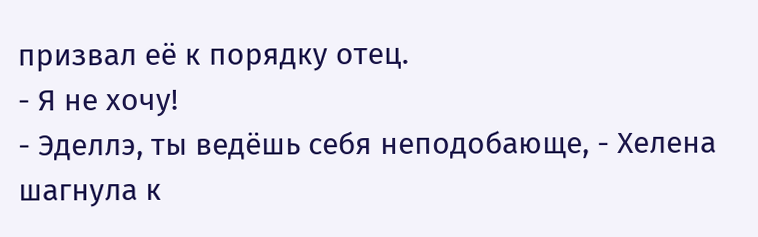призвал её к порядку отец.
- Я не хочу!
- Эделлэ, ты ведёшь себя неподобающе, - Хелена шагнула к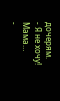дочерям.
- Я не хочу! Мама…
-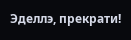Эделлэ, прекрати!